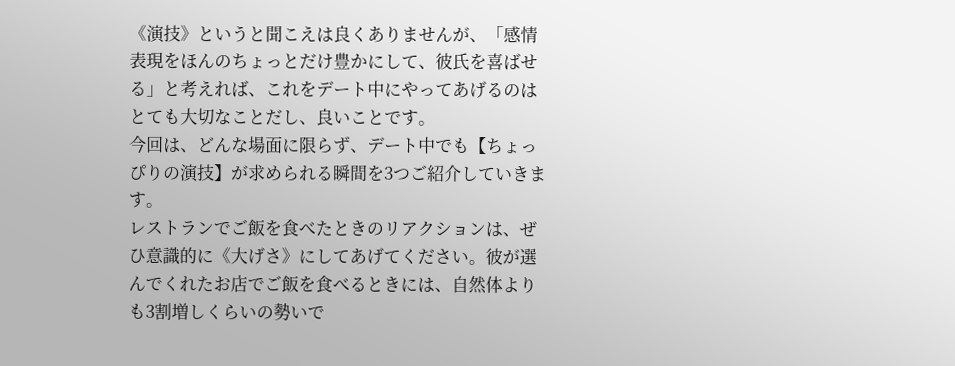《演技》というと聞こえは良くありませんが、「感情表現をほんのちょっとだけ豊かにして、彼氏を喜ばせる」と考えれば、これをデート中にやってあげるのはとても大切なことだし、良いことです。
今回は、どんな場面に限らず、デート中でも【ちょっぴりの演技】が求められる瞬間を3つご紹介していきます。
レストランでご飯を食べたときのリアクションは、ぜひ意識的に《大げさ》にしてあげてください。彼が選んでくれたお店でご飯を食べるときには、自然体よりも3割増しくらいの勢いで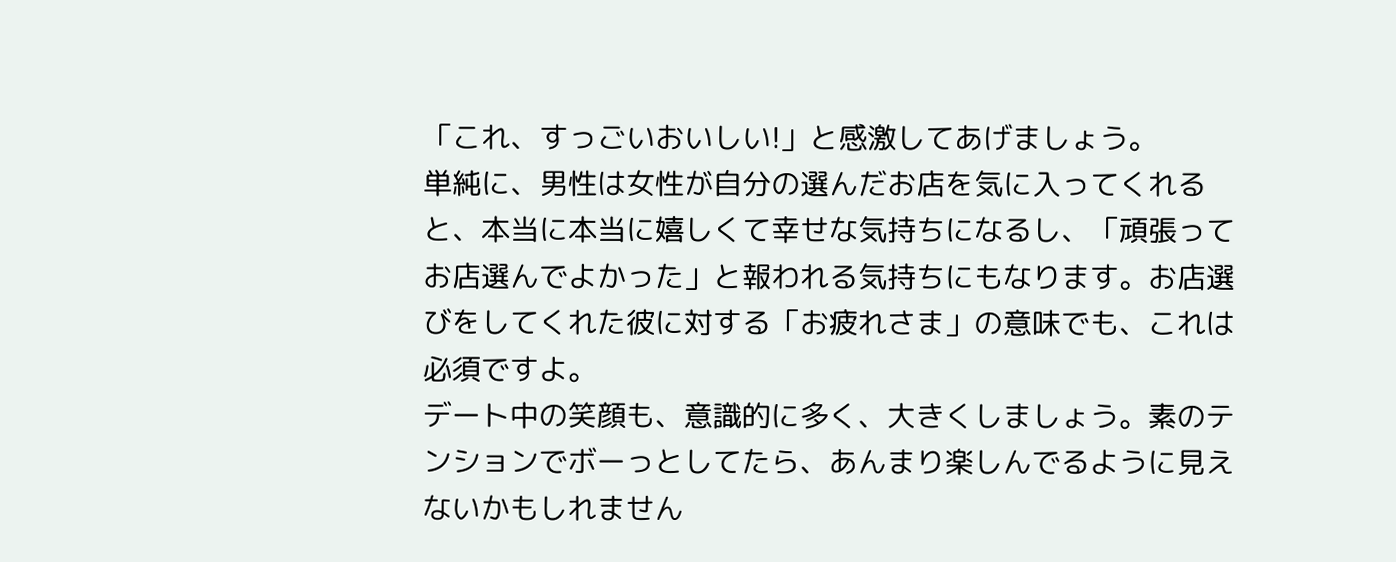「これ、すっごいおいしい!」と感激してあげましょう。
単純に、男性は女性が自分の選んだお店を気に入ってくれると、本当に本当に嬉しくて幸せな気持ちになるし、「頑張ってお店選んでよかった」と報われる気持ちにもなります。お店選びをしてくれた彼に対する「お疲れさま」の意味でも、これは必須ですよ。
デート中の笑顔も、意識的に多く、大きくしましょう。素のテンションでボーっとしてたら、あんまり楽しんでるように見えないかもしれません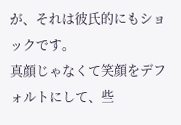が、それは彼氏的にもショックです。
真顔じゃなくて笑顔をデフォルトにして、些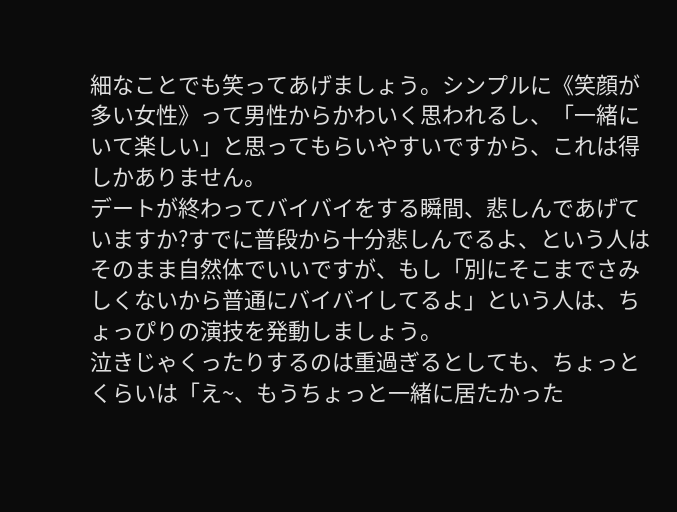細なことでも笑ってあげましょう。シンプルに《笑顔が多い女性》って男性からかわいく思われるし、「一緒にいて楽しい」と思ってもらいやすいですから、これは得しかありません。
デートが終わってバイバイをする瞬間、悲しんであげていますか?すでに普段から十分悲しんでるよ、という人はそのまま自然体でいいですが、もし「別にそこまでさみしくないから普通にバイバイしてるよ」という人は、ちょっぴりの演技を発動しましょう。
泣きじゃくったりするのは重過ぎるとしても、ちょっとくらいは「え~、もうちょっと一緒に居たかった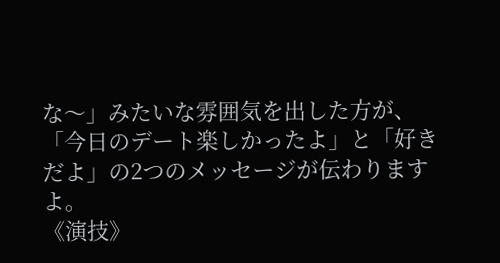な〜」みたいな雰囲気を出した方が、「今日のデート楽しかったよ」と「好きだよ」の2つのメッセージが伝わりますよ。
《演技》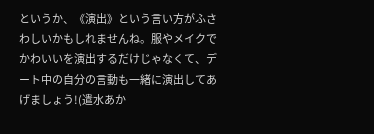というか、《演出》という言い方がふさわしいかもしれませんね。服やメイクでかわいいを演出するだけじゃなくて、デート中の自分の言動も一緒に演出してあげましょう!(遣水あか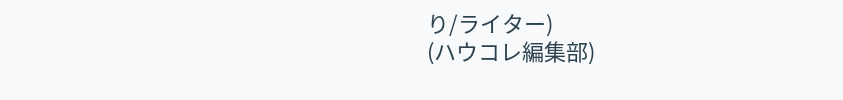り/ライター)
(ハウコレ編集部)